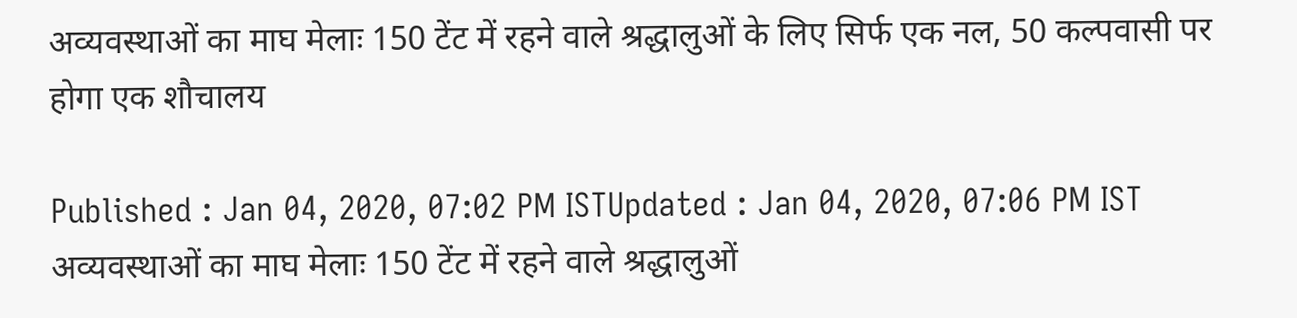अव्यवस्थाओं का माघ मेलाः 150 टेंट में रहने वाले श्रद्धालुओं के लिए सिर्फ एक नल, 50 कल्पवासी पर होगा एक शौचालय

Published : Jan 04, 2020, 07:02 PM ISTUpdated : Jan 04, 2020, 07:06 PM IST
अव्यवस्थाओं का माघ मेलाः 150 टेंट में रहने वाले श्रद्धालुओं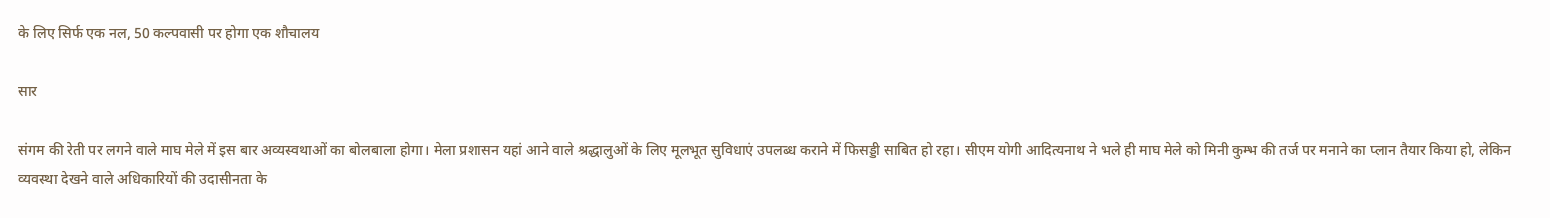के लिए सिर्फ एक नल, 50 कल्पवासी पर होगा एक शौचालय

सार

संगम की रेती पर लगने वाले माघ मेले में इस बार अव्यस्वथाओं का बोलबाला होगा। मेला प्रशासन यहां आने वाले श्रद्धालुओं के लिए मूलभूत सुविधाएं उपलब्ध कराने में फिसड्डी साबित हो रहा। सीएम योगी आदित्यनाथ ने भले ही माघ मेले को मिनी कुम्भ की तर्ज पर मनाने का प्लान तैयार किया हो, लेकिन व्यवस्था देखने वाले अधिकारियों की उदासीनता के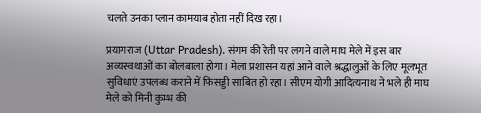चलते उनका प्लान कामयाब होता नहीं दिख रहा।

प्रयागराज (Uttar Pradesh). संगम की रेती पर लगने वाले माघ मेले में इस बार अव्यस्वथाओं का बोलबाला होगा। मेला प्रशासन यहां आने वाले श्रद्धालुओं के लिए मूलभूत सुविधाएं उपलब्ध कराने में फिसड्डी साबित हो रहा। सीएम योगी आदित्यनाथ ने भले ही माघ मेले को मिनी कुम्भ की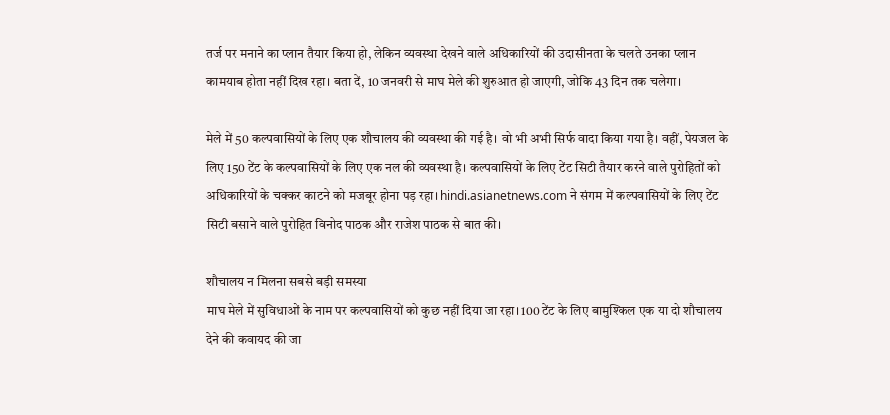तर्ज पर मनाने का प्लान तैयार किया हो, लेकिन व्यवस्था देखने वाले अधिकारियों की उदासीनता के चलते उनका प्लान कामयाब होता नहीं दिख रहा। बता दें, 10 जनवरी से माघ मेले की शुरुआत हो जाएगी, जोकि 43 दिन तक चलेगा।

मेले में 50 कल्पवासियों के लिए एक शौचालय की व्यवस्था की गई है। वो भी अभी सिर्फ वादा किया गया है। वहीं, पेयजल के लिए 150 टेंट के कल्पवासियों के लिए एक नल की व्यवस्था है। कल्पवासियों के लिए टेंट सिटी तैयार करने वाले पुरोहितों को अधिकारियों के चक्कर काटने को मजबूर होना पड़ रहा। hindi.asianetnews.com ने संगम में कल्पवासियों के लिए टेंट सिटी बसाने वाले पुरोहित विनोद पाठक और राजेश पाठक से बात की।

शौचालय न मिलना सबसे बड़ी समस्या
माघ मेले में सुविधाओं के नाम पर कल्पवासियों को कुछ नहीं दिया जा रहा। 100 टेंट के लिए बामुश्किल एक या दो शौचालय देने की कवायद की जा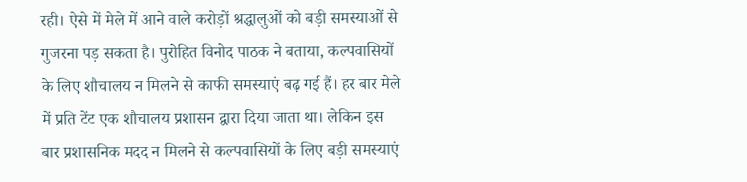रही। ऐसे में मेले में आने वाले करोड़ों श्रद्धालुओं को बड़ी समस्याओं से गुजरना पड़ सकता है। पुरोहित विनोद पाठक ने बताया, कल्पवासियों के लिए शौचालय न मिलने से काफी समस्याएं बढ़ गई हैं। हर बार मेले में प्रति टेंट एक शौचालय प्रशासन द्वारा दिया जाता था। लेकिन इस बार प्रशासनिक मदद न मिलने से कल्पवासियों के लिए बड़ी समस्याएं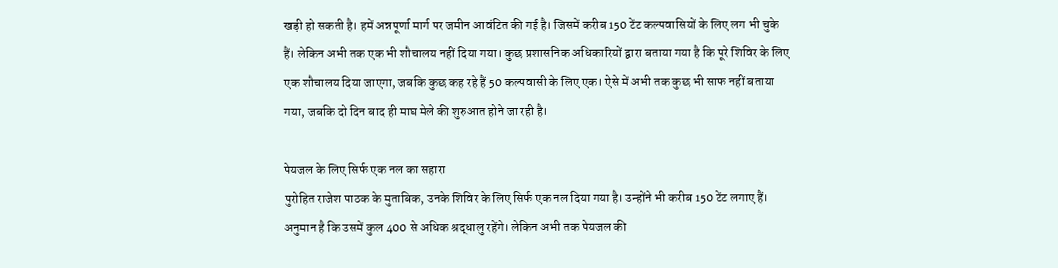खड़ी हो सकती है। हमें अन्नपूर्णा मार्ग पर जमीन आवंटित की गई है। जिसमें करीब 150 टेंट कल्पवासियों के लिए लग भी चुके हैं। लेकिन अभी तक एक भी शौचालय नहीं दिया गया। कुछ प्रशासनिक अधिकारियों द्वारा बताया गया है कि पूरे शिविर के लिए एक शौचालय दिया जाएगा, जबकि कुछ कह रहे हैं 50 कल्पवासी के लिए एक। ऐसे में अभी तक कुछ भी साफ नहीं बताया गया, जबकि दो दिन बाद ही माघ मेले की शुरुआत होने जा रही है।

पेयजल के लिए सिर्फ एक नल का सहारा
पुरोहित राजेश पाठक के मुताबिक, उनके शिविर के लिए सिर्फ एक नल दिया गया है। उन्होंने भी करीब 150 टेंट लगाए हैं। अनुमान है कि उसमें कुल 400 से अधिक श्रद्धालु रहेंगे। लेकिन अभी तक पेयजल की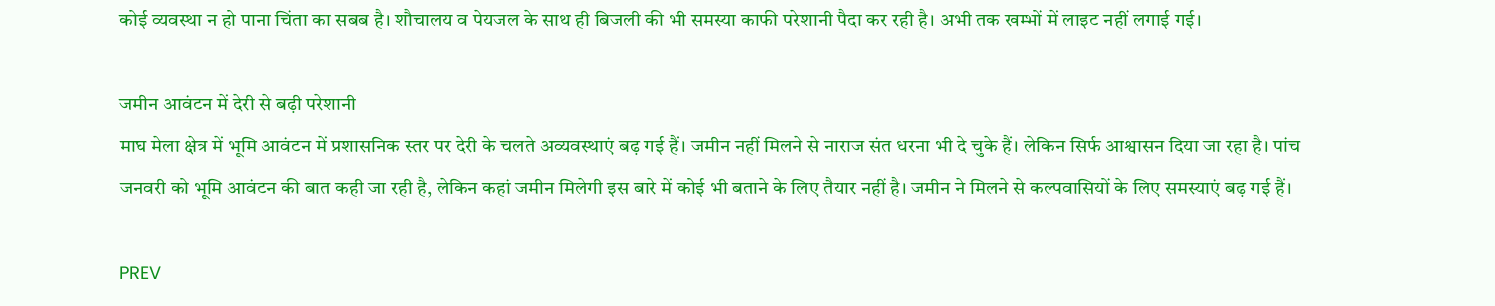कोई व्यवस्था न हो पाना चिंता का सबब है। शौचालय व पेयजल के साथ ही बिजली की भी समस्या काफी परेशानी पैदा कर रही है। अभी तक खम्भों में लाइट नहीं लगाई गई।

जमीन आवंटन में देरी से बढ़ी परेशानी
माघ मेला क्षेत्र में भूमि आवंटन में प्रशासनिक स्तर पर देरी के चलते अव्यवस्थाएं बढ़ गई हैं। जमीन नहीं मिलने से नाराज संत धरना भी दे चुके हैं। लेकिन सिर्फ आश्वासन दिया जा रहा है। पांच जनवरी को भूमि आवंटन की बात कही जा रही है, लेकिन कहां जमीन मिलेगी इस बारे में कोई भी बताने के लिए तैयार नहीं है। जमीन ने मिलने से कल्पवासियों के लिए समस्याएं बढ़ गई हैं।

PREV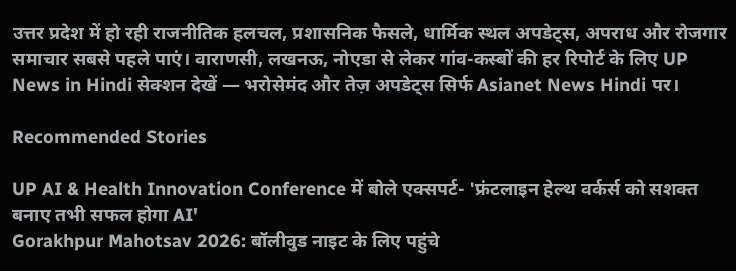उत्तर प्रदेश में हो रही राजनीतिक हलचल, प्रशासनिक फैसले, धार्मिक स्थल अपडेट्स, अपराध और रोजगार समाचार सबसे पहले पाएं। वाराणसी, लखनऊ, नोएडा से लेकर गांव-कस्बों की हर रिपोर्ट के लिए UP News in Hindi सेक्शन देखें — भरोसेमंद और तेज़ अपडेट्स सिर्फ Asianet News Hindi पर।

Recommended Stories

UP AI & Health Innovation Conference में बोले एक्सपर्ट- 'फ्रंटलाइन हेल्थ वर्कर्स को सशक्त बनाए तभी सफल होगा AI'
Gorakhpur Mahotsav 2026: बॉलीवुड नाइट के लिए पहुंचे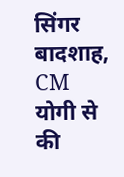सिंगर बादशाह, CM योगी से की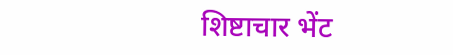शिष्टाचार भेंट